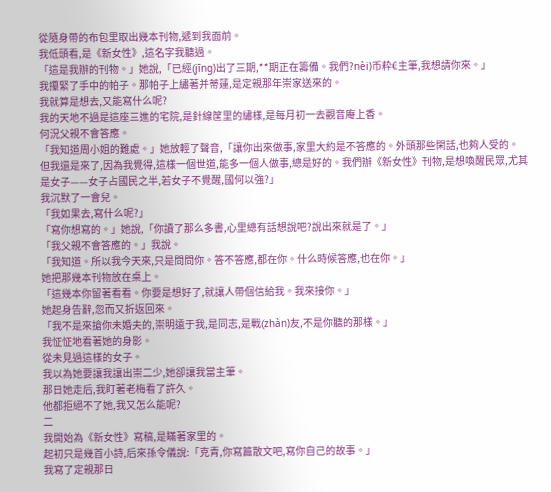從隨身帶的布包里取出幾本刊物,遞到我面前。
我低頭看,是《新女性》,這名字我聽過。
「這是我辦的刊物。」她說,「已經(jīng)出了三期,**期正在籌備。我們?nèi)币粋€主筆,我想請你來。」
我攥緊了手中的帕子。那帕子上繡著并蒂蓮,是定親那年崇家送來的。
我就算是想去,又能寫什么呢?
我的天地不過是這座三進的宅院,是針線筐里的繡樣,是每月初一去觀音庵上香。
何況父親不會答應。
「我知道周小姐的難處。」她放輕了聲音,「讓你出來做事,家里大約是不答應的。外頭那些閑話,也夠人受的。但我還是來了,因為我覺得,這樣一個世道,能多一個人做事,總是好的。我們辦《新女性》刊物,是想喚醒民眾,尤其是女子——女子占國民之半,若女子不覺醒,國何以強?」
我沉默了一會兒。
「我如果去,寫什么呢?」
「寫你想寫的。」她說,「你讀了那么多書,心里總有話想說吧?說出來就是了。」
「我父親不會答應的。」我說。
「我知道。所以我今天來,只是問問你。答不答應,都在你。什么時候答應,也在你。」
她把那幾本刊物放在桌上。
「這幾本你留著看看。你要是想好了,就讓人帶個信給我。我來接你。」
她起身告辭,忽而又折返回來。
「我不是來搶你未婚夫的,崇明遠于我,是同志,是戰(zhàn)友,不是你聽的那樣。」
我怔怔地看著她的身影。
從未見過這樣的女子。
我以為她要讓我讓出崇二少,她卻讓我當主筆。
那日她走后,我盯著老梅看了許久。
他都拒絕不了她,我又怎么能呢?
二
我開始為《新女性》寫稿,是瞞著家里的。
起初只是幾首小詩,后來孫令儀說:「克青,你寫篇散文吧,寫你自己的故事。」
我寫了定親那日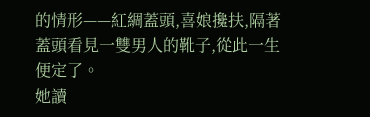的情形——紅綢蓋頭,喜娘攙扶,隔著蓋頭看見一雙男人的靴子,從此一生便定了。
她讀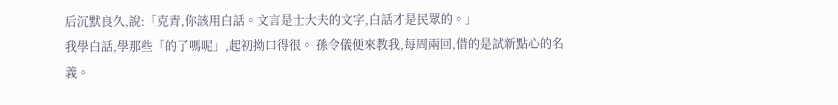后沉默良久,說:「克青,你該用白話。文言是士大夫的文字,白話才是民眾的。」
我學白話,學那些「的了嗎呢」,起初拗口得很。 孫令儀便來教我,每周兩回,借的是試新點心的名義。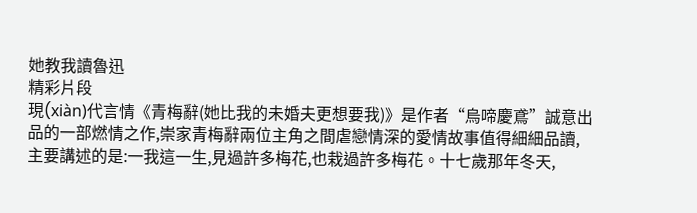她教我讀魯迅
精彩片段
現(xiàn)代言情《青梅辭(她比我的未婚夫更想要我)》是作者“烏啼慶鳶”誠意出品的一部燃情之作,崇家青梅辭兩位主角之間虐戀情深的愛情故事值得細細品讀,主要講述的是:一我這一生,見過許多梅花,也栽過許多梅花。十七歲那年冬天,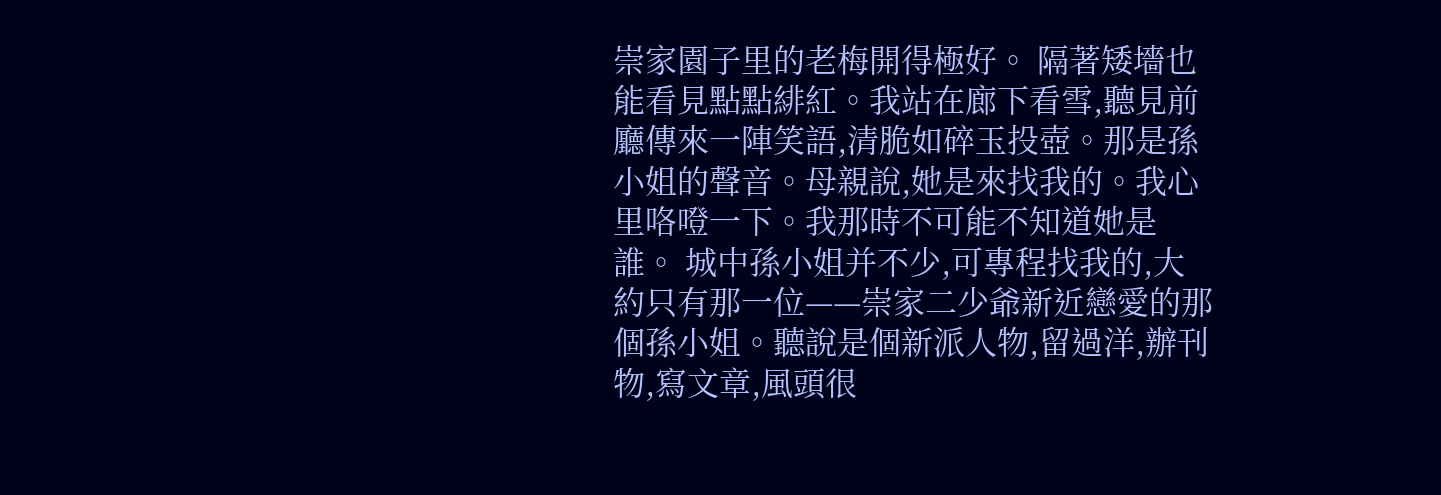崇家園子里的老梅開得極好。 隔著矮墻也能看見點點緋紅。我站在廊下看雪,聽見前廳傳來一陣笑語,清脆如碎玉投壺。那是孫小姐的聲音。母親說,她是來找我的。我心里咯噔一下。我那時不可能不知道她是誰。 城中孫小姐并不少,可專程找我的,大約只有那一位——崇家二少爺新近戀愛的那個孫小姐。聽說是個新派人物,留過洋,辦刊物,寫文章,風頭很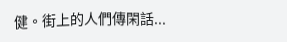健。街上的人們傳閑話...